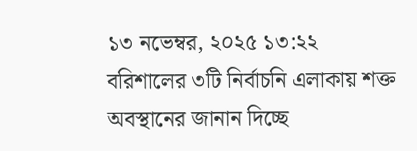১৩ নভেম্বর, ২০২৫ ১৩:২২
বরিশালের ৩টি নির্বাচনি এলাকায় শক্ত অবস্থানের জানান দিচ্ছে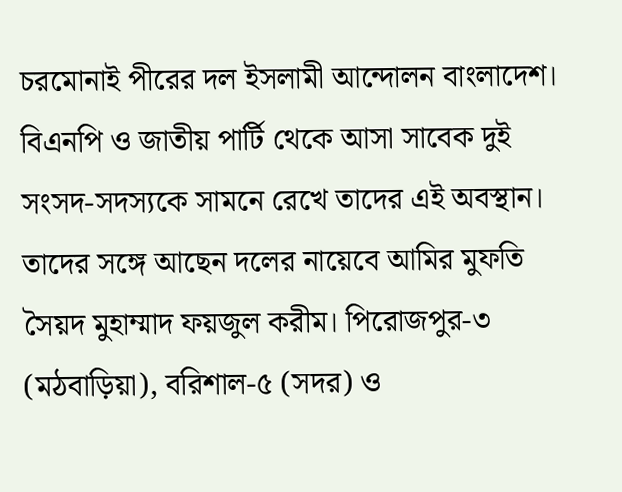চরমোনাই পীরের দল ইসলামী আন্দোলন বাংলাদেশ। বিএনপি ও জাতীয় পার্টি থেকে আসা সাবেক দুই সংসদ-সদস্যকে সামনে রেখে তাদের এই অবস্থান। তাদের সঙ্গে আছেন দলের নায়েবে আমির মুফতি সৈয়দ মুহাম্মাদ ফয়জুল করীম। পিরোজপুর-৩ (মঠবাড়িয়া), বরিশাল-৫ (সদর) ও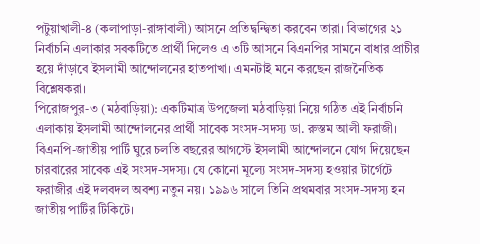পটুয়াখালী-৪ (কলাপাড়া-রাঙ্গাবালী) আসনে প্রতিদ্বন্দ্বিতা করবেন তারা। বিভাগের ২১ নির্বাচনি এলাকার সবকটিতে প্রার্থী দিলেও এ ৩টি আসনে বিএনপির সামনে বাধার প্রাচীর হয়ে দাঁড়াবে ইসলামী আন্দোলনের হাতপাখা। এমনটাই মনে করছেন রাজনৈতিক বিশ্লেষকরা।
পিরোজপুর-৩ (মঠবাড়িয়া): একটিমাত্র উপজেলা মঠবাড়িয়া নিয়ে গঠিত এই নির্বাচনি এলাকায় ইসলামী আন্দোলনের প্রার্থী সাবেক সংসদ-সদস্য ডা. রুস্তম আলী ফরাজী। বিএনপি-জাতীয় পার্টি ঘুরে চলতি বছরের আগস্টে ইসলামী আন্দোলনে যোগ দিয়েছেন চারবারের সাবেক এই সংসদ-সদস্য। যে কোনো মূল্যে সংসদ-সদস্য হওয়ার টার্গেটে ফরাজীর এই দলবদল অবশ্য নতুন নয়। ১৯৯৬ সালে তিনি প্রথমবার সংসদ-সদস্য হন জাতীয় পার্টির টিকিটে।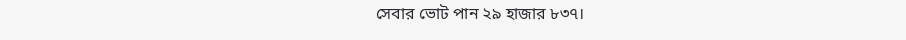সেবার ভোট পান ২৯ হাজার ৮৩৭।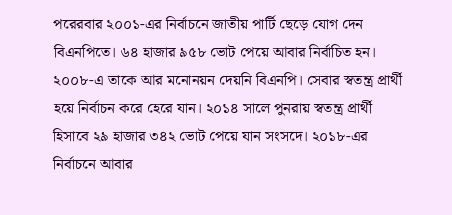পরেরবার ২০০১-এর নির্বাচনে জাতীয় পার্টি ছেড়ে যোগ দেন বিএনপিতে। ৬৪ হাজার ৯৫৮ ভোট পেয়ে আবার নির্বাচিত হন। ২০০৮-এ তাকে আর মনোনয়ন দেয়নি বিএনপি। সেবার স্বতন্ত্র প্রার্থী হয়ে নির্বাচন করে হেরে যান। ২০১৪ সালে পুনরায় স্বতন্ত্র প্রার্থী হিসাবে ২৯ হাজার ৩৪২ ভোট পেয়ে যান সংসদে। ২০১৮-এর নির্বাচনে আবার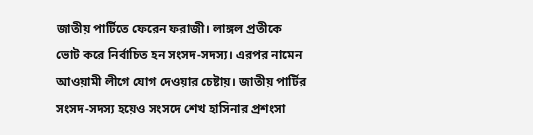জাতীয় পার্টিতে ফেরেন ফরাজী। লাঙ্গল প্রতীকে ভোট করে নির্বাচিত হন সংসদ-সদস্য। এরপর নামেন আওয়ামী লীগে যোগ দেওয়ার চেষ্টায়। জাতীয় পার্টির সংসদ-সদস্য হয়েও সংসদে শেখ হাসিনার প্রশংসা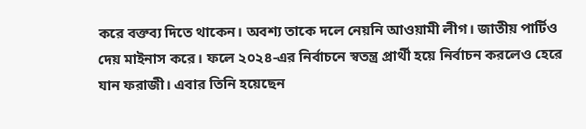করে বক্তব্য দিতে থাকেন। অবশ্য তাকে দলে নেয়নি আওয়ামী লীগ। জাতীয় পার্টিও দেয় মাইনাস করে। ফলে ২০২৪-এর নির্বাচনে স্বতন্ত্র প্রার্থী হয়ে নির্বাচন করলেও হেরে যান ফরাজী। এবার তিনি হয়েছেন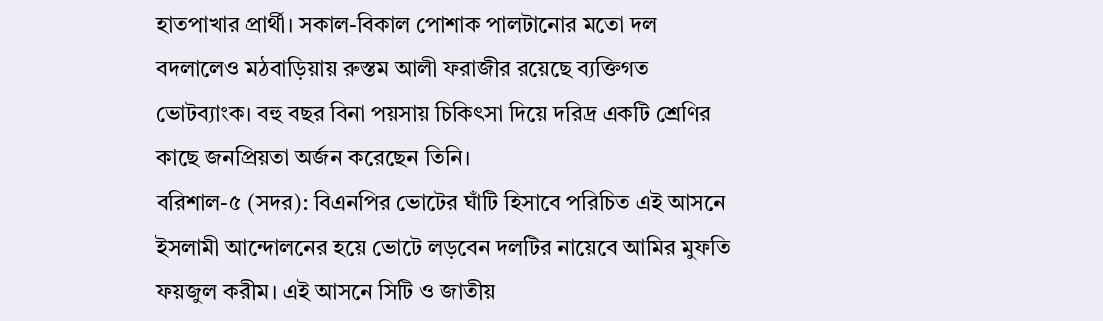হাতপাখার প্রার্থী। সকাল-বিকাল পোশাক পালটানোর মতো দল বদলালেও মঠবাড়িয়ায় রুস্তম আলী ফরাজীর রয়েছে ব্যক্তিগত ভোটব্যাংক। বহু বছর বিনা পয়সায় চিকিৎসা দিয়ে দরিদ্র একটি শ্রেণির কাছে জনপ্রিয়তা অর্জন করেছেন তিনি।
বরিশাল-৫ (সদর): বিএনপির ভোটের ঘাঁটি হিসাবে পরিচিত এই আসনে ইসলামী আন্দোলনের হয়ে ভোটে লড়বেন দলটির নায়েবে আমির মুফতি ফয়জুল করীম। এই আসনে সিটি ও জাতীয়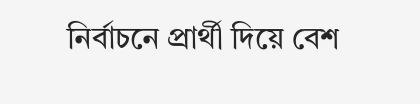নির্বাচনে প্রার্থী দিয়ে বেশ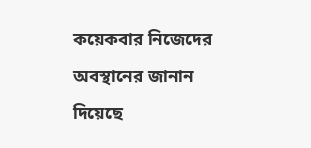কয়েকবার নিজেদের অবস্থানের জানান দিয়েছে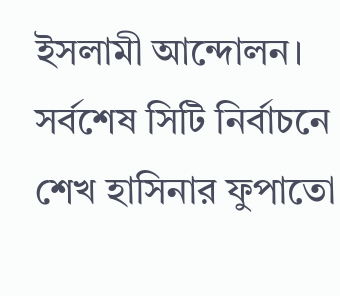ইসলামী আন্দোলন। সর্বশেষ সিটি নির্বাচনে শেখ হাসিনার ফুপাতো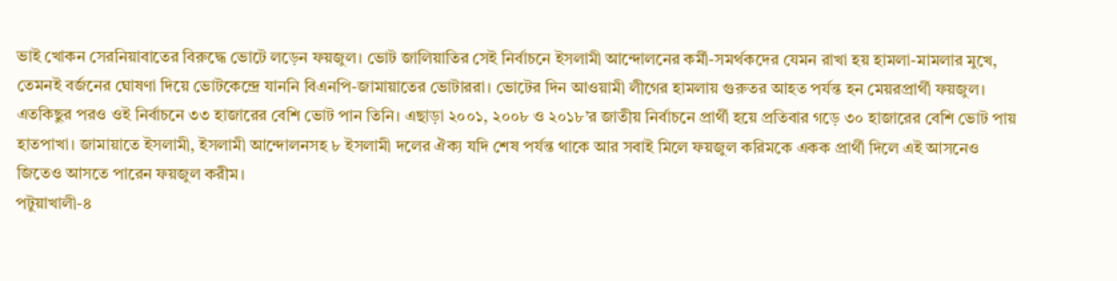ভাই খোকন সেরনিয়াবাতের বিরুদ্ধে ভোটে লড়েন ফয়জুল। ভোট জালিয়াতির সেই নির্বাচনে ইসলামী আন্দোলনের কর্মী-সমর্থকদের যেমন রাখা হয় হামলা-মামলার মুখে, তেমনই বর্জনের ঘোষণা দিয়ে ভোটকেন্দ্রে যাননি বিএনপি-জামায়াতের ভোটাররা। ভোটের দিন আওয়ামী লীগের হামলায় গুরুতর আহত পর্যন্ত হন মেয়রপ্রার্থী ফয়জুল। এতকিছুর পরও ওই নির্বাচনে ৩৩ হাজারের বেশি ভোট পান তিনি। এছাড়া ২০০১, ২০০৮ ও ২০১৮’র জাতীয় নির্বাচনে প্রার্থী হয়ে প্রতিবার গড়ে ৩০ হাজারের বেশি ভোট পায় হাতপাখা। জামায়াতে ইসলামী, ইসলামী আন্দোলনসহ ৮ ইসলামী দলের ঐক্য যদি শেষ পর্যন্ত থাকে আর সবাই মিলে ফয়জুল করিমকে একক প্রার্থী দিলে এই আসনেও জিতেও আসতে পারেন ফয়জুল করীম।
পটুয়াখালী-৪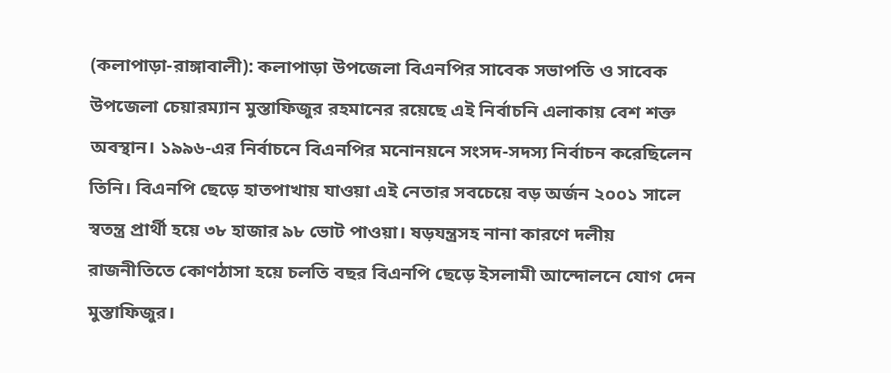(কলাপাড়া-রাঙ্গাবালী): কলাপাড়া উপজেলা বিএনপির সাবেক সভাপতি ও সাবেক উপজেলা চেয়ারম্যান মুস্তাফিজুর রহমানের রয়েছে এই নির্বাচনি এলাকায় বেশ শক্ত অবস্থান। ১৯৯৬-এর নির্বাচনে বিএনপির মনোনয়নে সংসদ-সদস্য নির্বাচন করেছিলেন তিনি। বিএনপি ছেড়ে হাতপাখায় যাওয়া এই নেতার সবচেয়ে বড় অর্জন ২০০১ সালে স্বতন্ত্র প্রার্থী হয়ে ৩৮ হাজার ৯৮ ভোট পাওয়া। ষড়যন্ত্রসহ নানা কারণে দলীয় রাজনীতিতে কোণঠাসা হয়ে চলতি বছর বিএনপি ছেড়ে ইসলামী আন্দোলনে যোগ দেন মুস্তাফিজুর।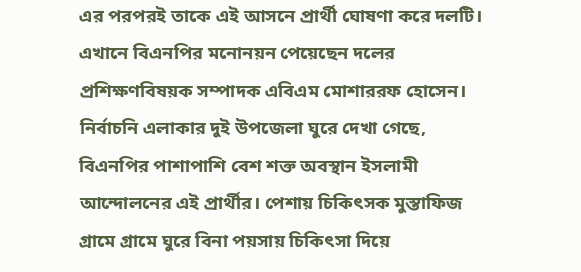এর পরপরই তাকে এই আসনে প্রার্থী ঘোষণা করে দলটি। এখানে বিএনপির মনোনয়ন পেয়েছেন দলের প্রশিক্ষণবিষয়ক সম্পাদক এবিএম মোশাররফ হোসেন। নির্বাচনি এলাকার দুই উপজেলা ঘুরে দেখা গেছে, বিএনপির পাশাপাশি বেশ শক্ত অবস্থান ইসলামী আন্দোলনের এই প্রার্থীর। পেশায় চিকিৎসক মুস্তাফিজ গ্রামে গ্রামে ঘুরে বিনা পয়সায় চিকিৎসা দিয়ে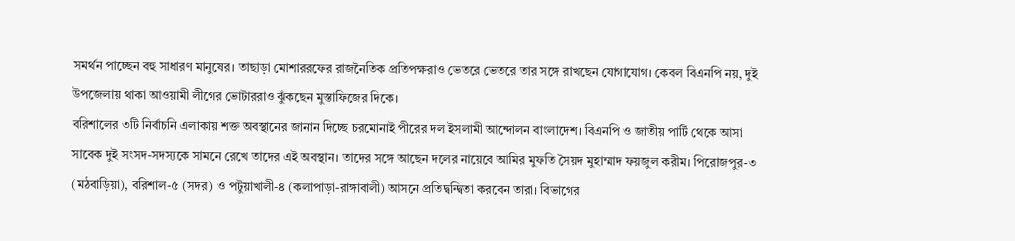সমর্থন পাচ্ছেন বহু সাধারণ মানুষের। তাছাড়া মোশাররফের রাজনৈতিক প্রতিপক্ষরাও ভেতরে ভেতরে তার সঙ্গে রাখছেন যোগাযোগ। কেবল বিএনপি নয়, দুই উপজেলায় থাকা আওয়ামী লীগের ভোটাররাও ঝুঁকছেন মুস্তাফিজের দিকে।
বরিশালের ৩টি নির্বাচনি এলাকায় শক্ত অবস্থানের জানান দিচ্ছে চরমোনাই পীরের দল ইসলামী আন্দোলন বাংলাদেশ। বিএনপি ও জাতীয় পার্টি থেকে আসা সাবেক দুই সংসদ-সদস্যকে সামনে রেখে তাদের এই অবস্থান। তাদের সঙ্গে আছেন দলের নায়েবে আমির মুফতি সৈয়দ মুহাম্মাদ ফয়জুল করীম। পিরোজপুর-৩ (মঠবাড়িয়া), বরিশাল-৫ (সদর) ও পটুয়াখালী-৪ (কলাপাড়া-রাঙ্গাবালী) আসনে প্রতিদ্বন্দ্বিতা করবেন তারা। বিভাগের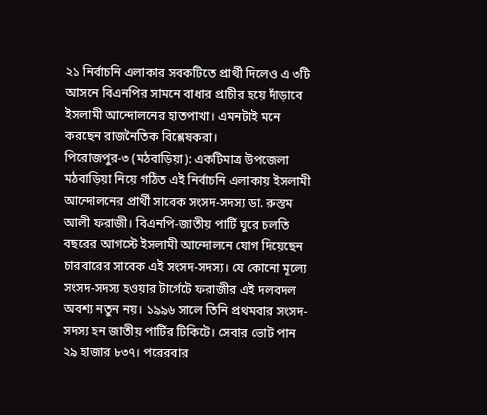২১ নির্বাচনি এলাকার সবকটিতে প্রার্থী দিলেও এ ৩টি আসনে বিএনপির সামনে বাধার প্রাচীর হয়ে দাঁড়াবে ইসলামী আন্দোলনের হাতপাখা। এমনটাই মনে করছেন রাজনৈতিক বিশ্লেষকরা।
পিরোজপুর-৩ (মঠবাড়িয়া): একটিমাত্র উপজেলা মঠবাড়িয়া নিয়ে গঠিত এই নির্বাচনি এলাকায় ইসলামী আন্দোলনের প্রার্থী সাবেক সংসদ-সদস্য ডা. রুস্তম আলী ফরাজী। বিএনপি-জাতীয় পার্টি ঘুরে চলতি বছরের আগস্টে ইসলামী আন্দোলনে যোগ দিয়েছেন চারবারের সাবেক এই সংসদ-সদস্য। যে কোনো মূল্যে সংসদ-সদস্য হওয়ার টার্গেটে ফরাজীর এই দলবদল অবশ্য নতুন নয়। ১৯৯৬ সালে তিনি প্রথমবার সংসদ-সদস্য হন জাতীয় পার্টির টিকিটে। সেবার ভোট পান ২৯ হাজার ৮৩৭। পরেরবার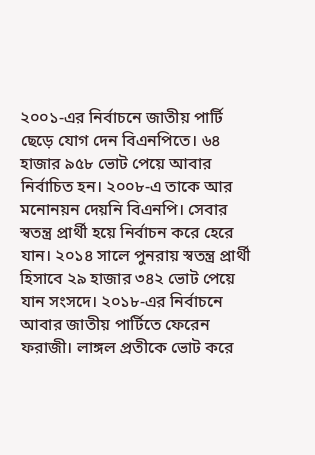২০০১-এর নির্বাচনে জাতীয় পার্টি ছেড়ে যোগ দেন বিএনপিতে। ৬৪ হাজার ৯৫৮ ভোট পেয়ে আবার নির্বাচিত হন। ২০০৮-এ তাকে আর মনোনয়ন দেয়নি বিএনপি। সেবার স্বতন্ত্র প্রার্থী হয়ে নির্বাচন করে হেরে যান। ২০১৪ সালে পুনরায় স্বতন্ত্র প্রার্থী হিসাবে ২৯ হাজার ৩৪২ ভোট পেয়ে যান সংসদে। ২০১৮-এর নির্বাচনে আবার জাতীয় পার্টিতে ফেরেন ফরাজী। লাঙ্গল প্রতীকে ভোট করে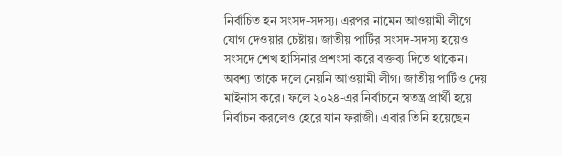নির্বাচিত হন সংসদ-সদস্য। এরপর নামেন আওয়ামী লীগে যোগ দেওয়ার চেষ্টায়। জাতীয় পার্টির সংসদ-সদস্য হয়েও সংসদে শেখ হাসিনার প্রশংসা করে বক্তব্য দিতে থাকেন। অবশ্য তাকে দলে নেয়নি আওয়ামী লীগ। জাতীয় পার্টিও দেয় মাইনাস করে। ফলে ২০২৪-এর নির্বাচনে স্বতন্ত্র প্রার্থী হয়ে নির্বাচন করলেও হেরে যান ফরাজী। এবার তিনি হয়েছেন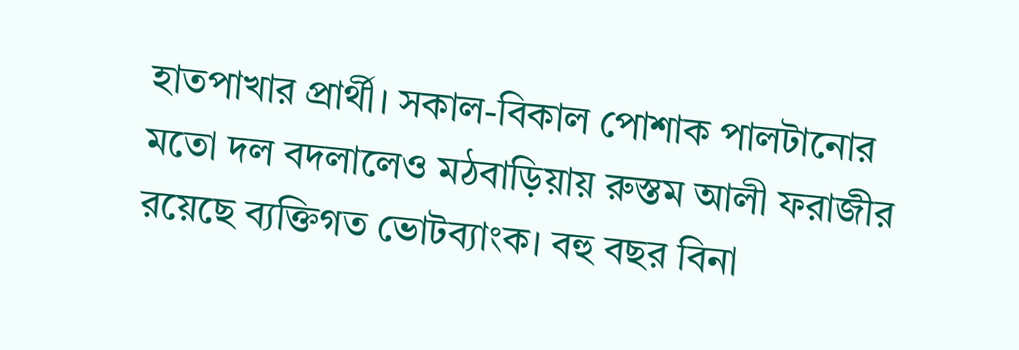হাতপাখার প্রার্থী। সকাল-বিকাল পোশাক পালটানোর মতো দল বদলালেও মঠবাড়িয়ায় রুস্তম আলী ফরাজীর রয়েছে ব্যক্তিগত ভোটব্যাংক। বহু বছর বিনা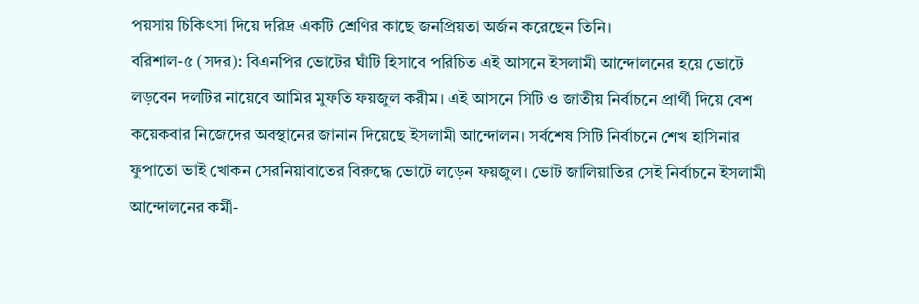পয়সায় চিকিৎসা দিয়ে দরিদ্র একটি শ্রেণির কাছে জনপ্রিয়তা অর্জন করেছেন তিনি।
বরিশাল-৫ (সদর): বিএনপির ভোটের ঘাঁটি হিসাবে পরিচিত এই আসনে ইসলামী আন্দোলনের হয়ে ভোটে লড়বেন দলটির নায়েবে আমির মুফতি ফয়জুল করীম। এই আসনে সিটি ও জাতীয় নির্বাচনে প্রার্থী দিয়ে বেশ কয়েকবার নিজেদের অবস্থানের জানান দিয়েছে ইসলামী আন্দোলন। সর্বশেষ সিটি নির্বাচনে শেখ হাসিনার ফুপাতো ভাই খোকন সেরনিয়াবাতের বিরুদ্ধে ভোটে লড়েন ফয়জুল। ভোট জালিয়াতির সেই নির্বাচনে ইসলামী আন্দোলনের কর্মী-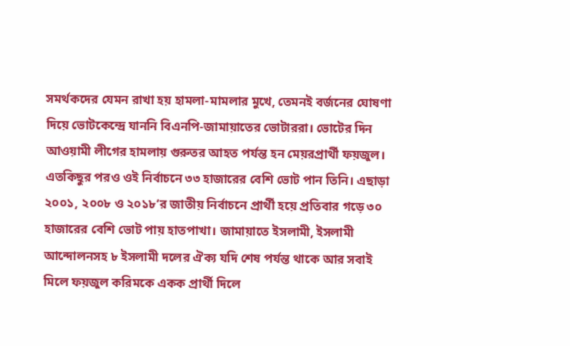সমর্থকদের যেমন রাখা হয় হামলা-মামলার মুখে, তেমনই বর্জনের ঘোষণা দিয়ে ভোটকেন্দ্রে যাননি বিএনপি-জামায়াতের ভোটাররা। ভোটের দিন আওয়ামী লীগের হামলায় গুরুতর আহত পর্যন্ত হন মেয়রপ্রার্থী ফয়জুল। এতকিছুর পরও ওই নির্বাচনে ৩৩ হাজারের বেশি ভোট পান তিনি। এছাড়া ২০০১, ২০০৮ ও ২০১৮’র জাতীয় নির্বাচনে প্রার্থী হয়ে প্রতিবার গড়ে ৩০ হাজারের বেশি ভোট পায় হাতপাখা। জামায়াতে ইসলামী, ইসলামী আন্দোলনসহ ৮ ইসলামী দলের ঐক্য যদি শেষ পর্যন্ত থাকে আর সবাই মিলে ফয়জুল করিমকে একক প্রার্থী দিলে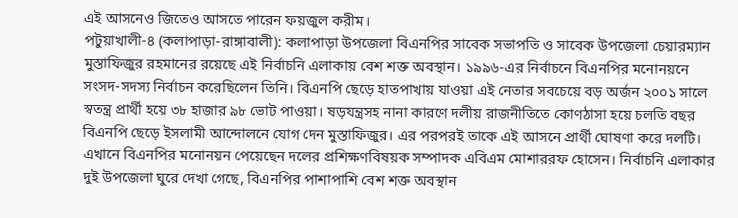এই আসনেও জিতেও আসতে পারেন ফয়জুল করীম।
পটুয়াখালী-৪ (কলাপাড়া-রাঙ্গাবালী): কলাপাড়া উপজেলা বিএনপির সাবেক সভাপতি ও সাবেক উপজেলা চেয়ারম্যান মুস্তাফিজুর রহমানের রয়েছে এই নির্বাচনি এলাকায় বেশ শক্ত অবস্থান। ১৯৯৬-এর নির্বাচনে বিএনপির মনোনয়নে সংসদ-সদস্য নির্বাচন করেছিলেন তিনি। বিএনপি ছেড়ে হাতপাখায় যাওয়া এই নেতার সবচেয়ে বড় অর্জন ২০০১ সালে স্বতন্ত্র প্রার্থী হয়ে ৩৮ হাজার ৯৮ ভোট পাওয়া। ষড়যন্ত্রসহ নানা কারণে দলীয় রাজনীতিতে কোণঠাসা হয়ে চলতি বছর বিএনপি ছেড়ে ইসলামী আন্দোলনে যোগ দেন মুস্তাফিজুর। এর পরপরই তাকে এই আসনে প্রার্থী ঘোষণা করে দলটি। এখানে বিএনপির মনোনয়ন পেয়েছেন দলের প্রশিক্ষণবিষয়ক সম্পাদক এবিএম মোশাররফ হোসেন। নির্বাচনি এলাকার দুই উপজেলা ঘুরে দেখা গেছে, বিএনপির পাশাপাশি বেশ শক্ত অবস্থান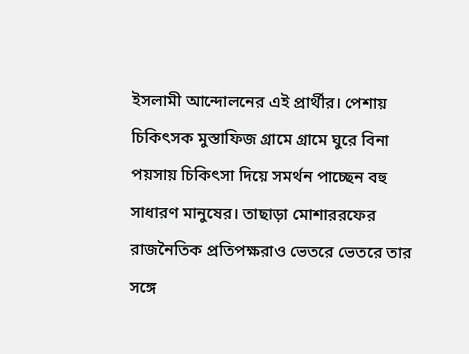ইসলামী আন্দোলনের এই প্রার্থীর। পেশায় চিকিৎসক মুস্তাফিজ গ্রামে গ্রামে ঘুরে বিনা পয়সায় চিকিৎসা দিয়ে সমর্থন পাচ্ছেন বহু সাধারণ মানুষের। তাছাড়া মোশাররফের রাজনৈতিক প্রতিপক্ষরাও ভেতরে ভেতরে তার সঙ্গে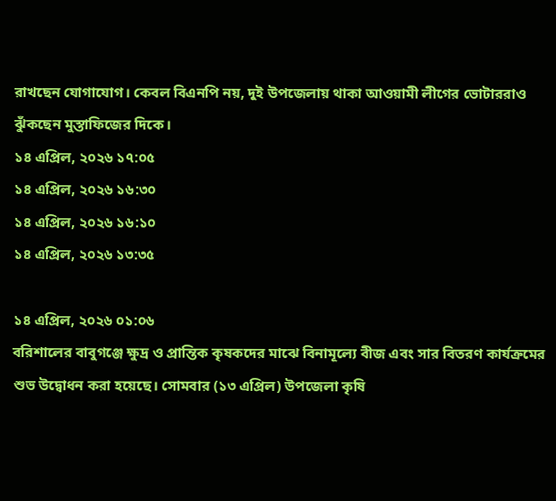রাখছেন যোগাযোগ। কেবল বিএনপি নয়, দুই উপজেলায় থাকা আওয়ামী লীগের ভোটাররাও ঝুঁকছেন মুস্তাফিজের দিকে।
১৪ এপ্রিল, ২০২৬ ১৭:০৫
১৪ এপ্রিল, ২০২৬ ১৬:৩০
১৪ এপ্রিল, ২০২৬ ১৬:১০
১৪ এপ্রিল, ২০২৬ ১৩:৩৫

১৪ এপ্রিল, ২০২৬ ০১:০৬
বরিশালের বাবুগঞ্জে ক্ষুদ্র ও প্রান্তিক কৃষকদের মাঝে বিনামূল্যে বীজ এবং সার বিতরণ কার্যক্রমের শুভ উদ্বোধন করা হয়েছে। সোমবার (১৩ এপ্রিল) উপজেলা কৃষি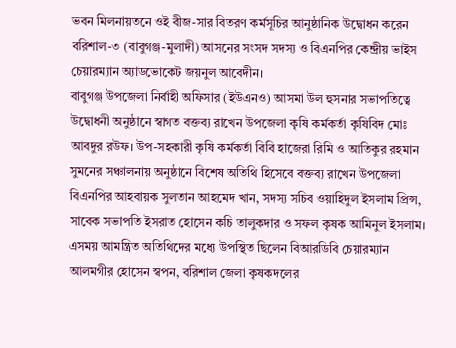ভবন মিলনায়তনে ওই বীজ-সার বিতরণ কর্মসূচির আনুষ্ঠানিক উদ্বোধন করেন বরিশাল-৩ (বাবুগঞ্জ-মুলাদী) আসনের সংসদ সদস্য ও বিএনপির কেন্দ্রীয় ভাইস চেয়ারম্যান অ্যাডভোকেট জয়নুল আবেদীন।
বাবুগঞ্জ উপজেলা নির্বাহী অফিসার (ইউএনও) আসমা উল হুসনার সভাপতিত্বে উদ্বোধনী অনুষ্ঠানে স্বাগত বক্তব্য রাখেন উপজেলা কৃষি কর্মকর্তা কৃষিবিদ মোঃ আবদুর রউফ। উপ-সহকারী কৃষি কর্মকর্তা বিবি হাজেরা রিমি ও আতিকুর রহমান সুমনের সঞ্চালনায় অনুষ্ঠানে বিশেষ অতিথি হিসেবে বক্তব্য রাখেন উপজেলা বিএনপির আহবায়ক সুলতান আহমেদ খান, সদস্য সচিব ওয়াহিদুল ইসলাম প্রিন্স, সাবেক সভাপতি ইসরাত হোসেন কচি তালুকদার ও সফল কৃষক আমিনুল ইসলাম।
এসময় আমন্ত্রিত অতিথিদের মধ্যে উপস্থিত ছিলেন বিআরডিবি চেয়ারম্যান আলমগীর হোসেন স্বপন, বরিশাল জেলা কৃষকদলের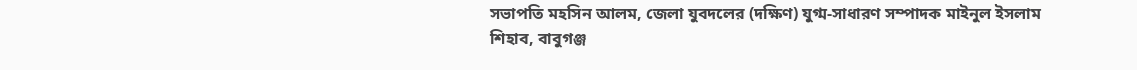সভাপতি মহসিন আলম, জেলা যুবদলের (দক্ষিণ) যুগ্ম-সাধারণ সম্পাদক মাইনুল ইসলাম শিহাব, বাবুগঞ্জ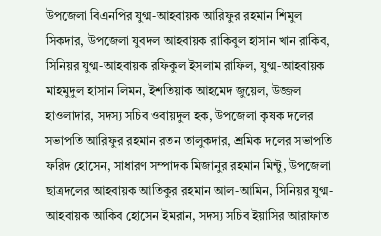উপজেলা বিএনপির যুগ্ম-আহবায়ক আরিফুর রহমান শিমুল সিকদার, উপজেলা যুবদল আহবায়ক রাকিবুল হাসান খান রাকিব, সিনিয়র যুগ্ম-আহবায়ক রফিকুল ইসলাম রাফিল, যুগ্ম-আহবায়ক মাহমুদুল হাসান লিমন, ইশতিয়াক আহমেদ জুয়েল, উজ্জল হাওলাদার, সদস্য সচিব ওবায়দুল হক, উপজেলা কৃষক দলের সভাপতি আরিফুর রহমান রতন তালুকদার, শ্রমিক দলের সভাপতি ফরিদ হোসেন, সাধারণ সম্পাদক মিজানুর রহমান মিন্টু, উপজেলা ছাত্রদলের আহবায়ক আতিকুর রহমান আল-আমিন, সিনিয়র যুগ্ম-আহবায়ক আকিব হোসেন ইমরান, সদস্য সচিব ইয়াসির আরাফাত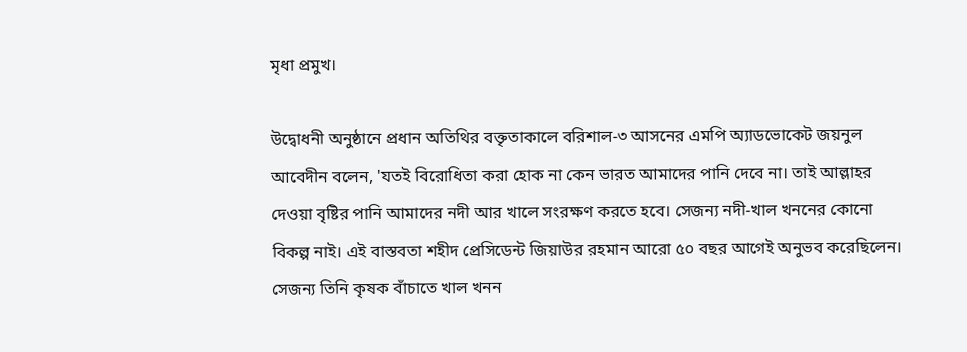মৃধা প্রমুখ।

উদ্বোধনী অনুষ্ঠানে প্রধান অতিথির বক্তৃতাকালে বরিশাল-৩ আসনের এমপি অ্যাডভোকেট জয়নুল আবেদীন বলেন, 'যতই বিরোধিতা করা হোক না কেন ভারত আমাদের পানি দেবে না। তাই আল্লাহর দেওয়া বৃষ্টির পানি আমাদের নদী আর খালে সংরক্ষণ করতে হবে। সেজন্য নদী-খাল খননের কোনো বিকল্প নাই। এই বাস্তবতা শহীদ প্রেসিডেন্ট জিয়াউর রহমান আরো ৫০ বছর আগেই অনুভব করেছিলেন। সেজন্য তিনি কৃষক বাঁচাতে খাল খনন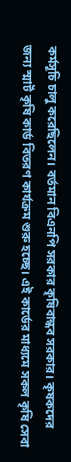কর্মসূচি চালু করেছিলেন। বর্তমান বিএনপি সরকার কৃষিবান্ধব সরকার। কৃষকদের জন্য স্মার্ট কৃষি কার্ড বিতরণ কার্যক্রম শুরু হচ্ছে। এই কার্ডের মাধ্যমে সকল কৃষি সেবা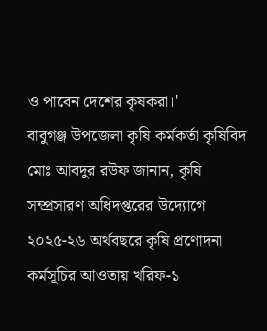ও পাবেন দেশের কৃষকরা।'
বাবুগঞ্জ উপজেলা কৃষি কর্মকর্তা কৃষিবিদ মোঃ আবদুর রউফ জানান, কৃষি সম্প্রসারণ অধিদপ্তরের উদ্যোগে ২০২৫-২৬ অর্থবছরে কৃষি প্রণোদনা কর্মসূচির আওতায় খরিফ-১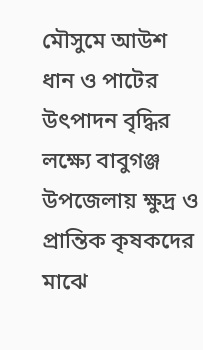মৌসুমে আউশ ধান ও পাটের উৎপাদন বৃদ্ধির লক্ষ্যে বাবুগঞ্জ উপজেলায় ক্ষুদ্র ও প্রান্তিক কৃষকদের মাঝে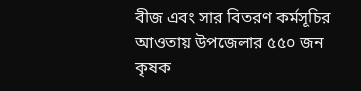বীজ এবং সার বিতরণ কর্মসূচির আওতায় উপজেলার ৫৫০ জন কৃষক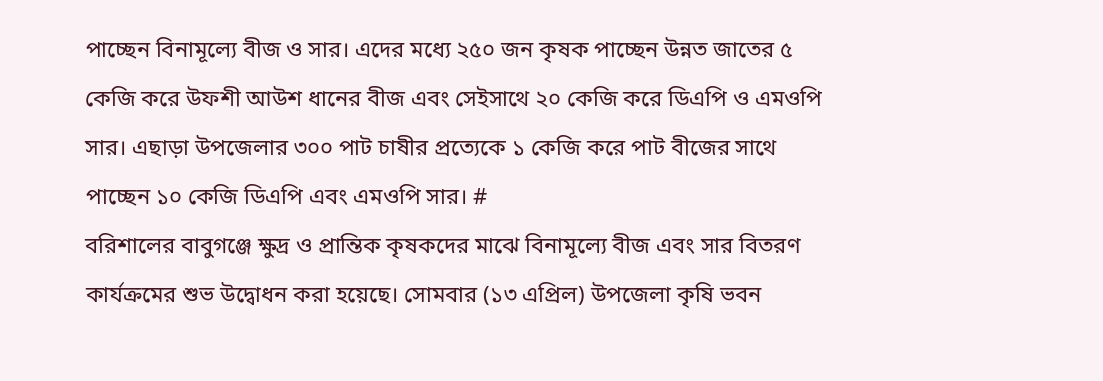পাচ্ছেন বিনামূল্যে বীজ ও সার। এদের মধ্যে ২৫০ জন কৃষক পাচ্ছেন উন্নত জাতের ৫ কেজি করে উফশী আউশ ধানের বীজ এবং সেইসাথে ২০ কেজি করে ডিএপি ও এমওপি সার। এছাড়া উপজেলার ৩০০ পাট চাষীর প্রত্যেকে ১ কেজি করে পাট বীজের সাথে পাচ্ছেন ১০ কেজি ডিএপি এবং এমওপি সার। #
বরিশালের বাবুগঞ্জে ক্ষুদ্র ও প্রান্তিক কৃষকদের মাঝে বিনামূল্যে বীজ এবং সার বিতরণ কার্যক্রমের শুভ উদ্বোধন করা হয়েছে। সোমবার (১৩ এপ্রিল) উপজেলা কৃষি ভবন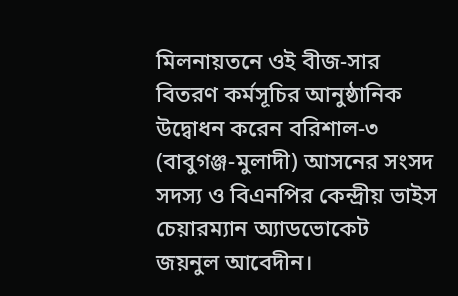মিলনায়তনে ওই বীজ-সার বিতরণ কর্মসূচির আনুষ্ঠানিক উদ্বোধন করেন বরিশাল-৩ (বাবুগঞ্জ-মুলাদী) আসনের সংসদ সদস্য ও বিএনপির কেন্দ্রীয় ভাইস চেয়ারম্যান অ্যাডভোকেট জয়নুল আবেদীন।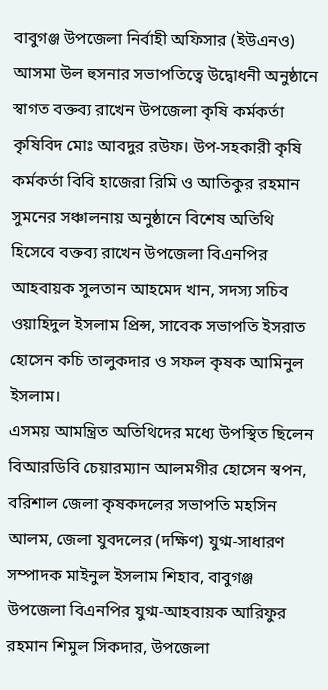বাবুগঞ্জ উপজেলা নির্বাহী অফিসার (ইউএনও) আসমা উল হুসনার সভাপতিত্বে উদ্বোধনী অনুষ্ঠানে স্বাগত বক্তব্য রাখেন উপজেলা কৃষি কর্মকর্তা কৃষিবিদ মোঃ আবদুর রউফ। উপ-সহকারী কৃষি কর্মকর্তা বিবি হাজেরা রিমি ও আতিকুর রহমান সুমনের সঞ্চালনায় অনুষ্ঠানে বিশেষ অতিথি হিসেবে বক্তব্য রাখেন উপজেলা বিএনপির আহবায়ক সুলতান আহমেদ খান, সদস্য সচিব ওয়াহিদুল ইসলাম প্রিন্স, সাবেক সভাপতি ইসরাত হোসেন কচি তালুকদার ও সফল কৃষক আমিনুল ইসলাম।
এসময় আমন্ত্রিত অতিথিদের মধ্যে উপস্থিত ছিলেন বিআরডিবি চেয়ারম্যান আলমগীর হোসেন স্বপন, বরিশাল জেলা কৃষকদলের সভাপতি মহসিন আলম, জেলা যুবদলের (দক্ষিণ) যুগ্ম-সাধারণ সম্পাদক মাইনুল ইসলাম শিহাব, বাবুগঞ্জ উপজেলা বিএনপির যুগ্ম-আহবায়ক আরিফুর রহমান শিমুল সিকদার, উপজেলা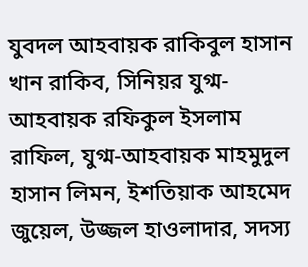যুবদল আহবায়ক রাকিবুল হাসান খান রাকিব, সিনিয়র যুগ্ম-আহবায়ক রফিকুল ইসলাম রাফিল, যুগ্ম-আহবায়ক মাহমুদুল হাসান লিমন, ইশতিয়াক আহমেদ জুয়েল, উজ্জল হাওলাদার, সদস্য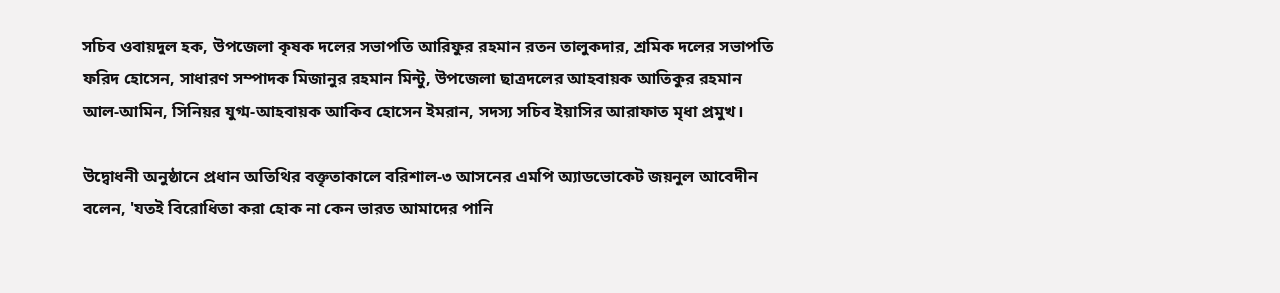সচিব ওবায়দুল হক, উপজেলা কৃষক দলের সভাপতি আরিফুর রহমান রতন তালুকদার, শ্রমিক দলের সভাপতি ফরিদ হোসেন, সাধারণ সম্পাদক মিজানুর রহমান মিন্টু, উপজেলা ছাত্রদলের আহবায়ক আতিকুর রহমান আল-আমিন, সিনিয়র যুগ্ম-আহবায়ক আকিব হোসেন ইমরান, সদস্য সচিব ইয়াসির আরাফাত মৃধা প্রমুখ।

উদ্বোধনী অনুষ্ঠানে প্রধান অতিথির বক্তৃতাকালে বরিশাল-৩ আসনের এমপি অ্যাডভোকেট জয়নুল আবেদীন বলেন, 'যতই বিরোধিতা করা হোক না কেন ভারত আমাদের পানি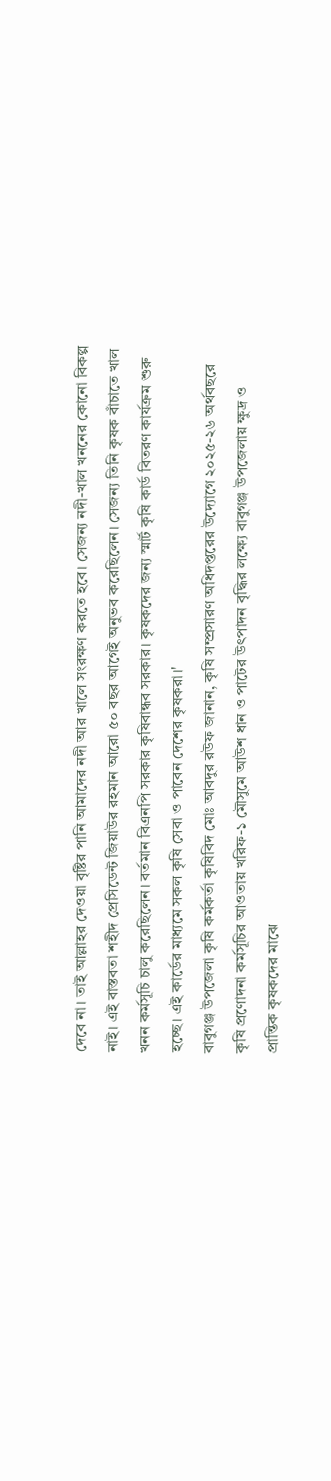দেবে না। তাই আল্লাহর দেওয়া বৃষ্টির পানি আমাদের নদী আর খালে সংরক্ষণ করতে হবে। সেজন্য নদী-খাল খননের কোনো বিকল্প নাই। এই বাস্তবতা শহীদ প্রেসিডেন্ট জিয়াউর রহমান আরো ৫০ বছর আগেই অনুভব করেছিলেন। সেজন্য তিনি কৃষক বাঁচাতে খাল খনন কর্মসূচি চালু করেছিলেন। বর্তমান বিএনপি সরকার কৃষিবান্ধব সরকার। কৃষকদের জন্য স্মার্ট কৃষি কার্ড বিতরণ কার্যক্রম শুরু হচ্ছে। এই কার্ডের মাধ্যমে সকল কৃষি সেবা ও পাবেন দেশের কৃষকরা।'
বাবুগঞ্জ উপজেলা কৃষি কর্মকর্তা কৃষিবিদ মোঃ আবদুর রউফ জানান, কৃষি সম্প্রসারণ অধিদপ্তরের উদ্যোগে ২০২৫-২৬ অর্থবছরে কৃষি প্রণোদনা কর্মসূচির আওতায় খরিফ-১ মৌসুমে আউশ ধান ও পাটের উৎপাদন বৃদ্ধির লক্ষ্যে বাবুগঞ্জ উপজেলায় ক্ষুদ্র ও প্রান্তিক কৃষকদের মাঝে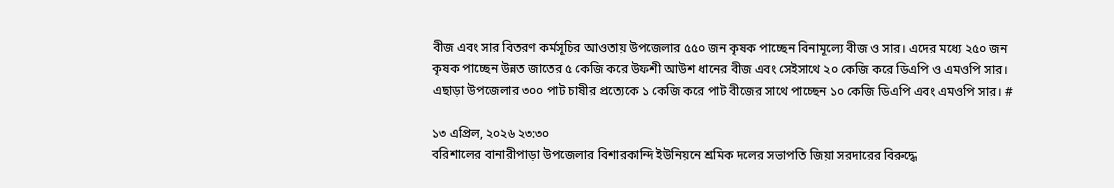বীজ এবং সার বিতরণ কর্মসূচির আওতায় উপজেলার ৫৫০ জন কৃষক পাচ্ছেন বিনামূল্যে বীজ ও সার। এদের মধ্যে ২৫০ জন কৃষক পাচ্ছেন উন্নত জাতের ৫ কেজি করে উফশী আউশ ধানের বীজ এবং সেইসাথে ২০ কেজি করে ডিএপি ও এমওপি সার। এছাড়া উপজেলার ৩০০ পাট চাষীর প্রত্যেকে ১ কেজি করে পাট বীজের সাথে পাচ্ছেন ১০ কেজি ডিএপি এবং এমওপি সার। #

১৩ এপ্রিল, ২০২৬ ২৩:৩০
বরিশালের বানারীপাড়া উপজেলার বিশারকান্দি ইউনিয়নে শ্রমিক দলের সভাপতি জিয়া সরদারের বিরুদ্ধে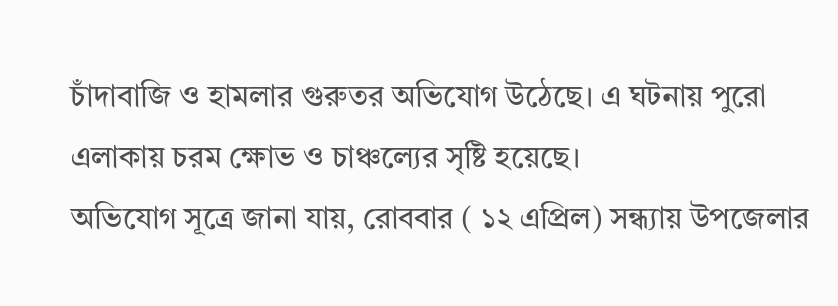চাঁদাবাজি ও হামলার গুরুতর অভিযোগ উঠেছে। এ ঘটনায় পুরো এলাকায় চরম ক্ষোভ ও চাঞ্চল্যের সৃষ্টি হয়েছে।
অভিযোগ সূত্রে জানা যায়, রোববার ( ১২ এপ্রিল) সন্ধ্যায় উপজেলার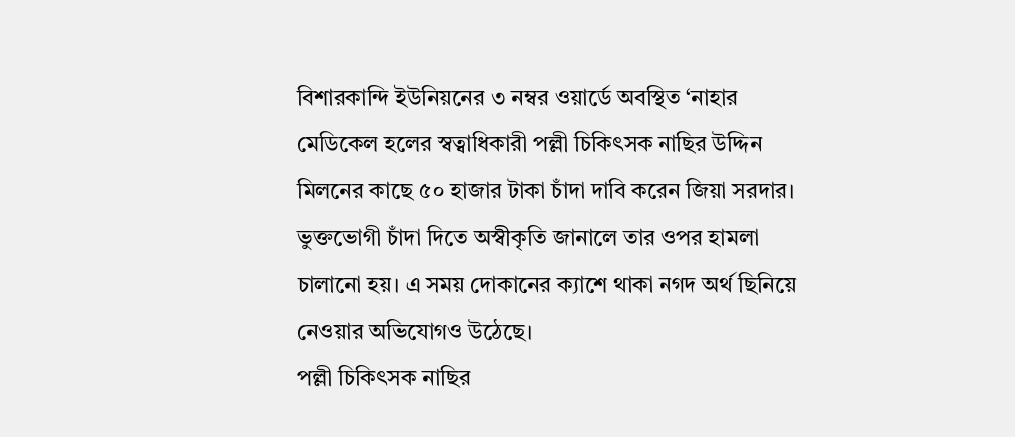বিশারকান্দি ইউনিয়নের ৩ নম্বর ওয়ার্ডে অবস্থিত ‘নাহার মেডিকেল হলের স্বত্বাধিকারী পল্লী চিকিৎসক নাছির উদ্দিন মিলনের কাছে ৫০ হাজার টাকা চাঁদা দাবি করেন জিয়া সরদার। ভুক্তভোগী চাঁদা দিতে অস্বীকৃতি জানালে তার ওপর হামলা চালানো হয়। এ সময় দোকানের ক্যাশে থাকা নগদ অর্থ ছিনিয়ে নেওয়ার অভিযোগও উঠেছে।
পল্লী চিকিৎসক নাছির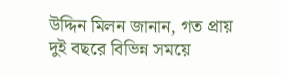উদ্দিন মিলন জানান, গত প্রায় দুই বছরে বিভিন্ন সময়ে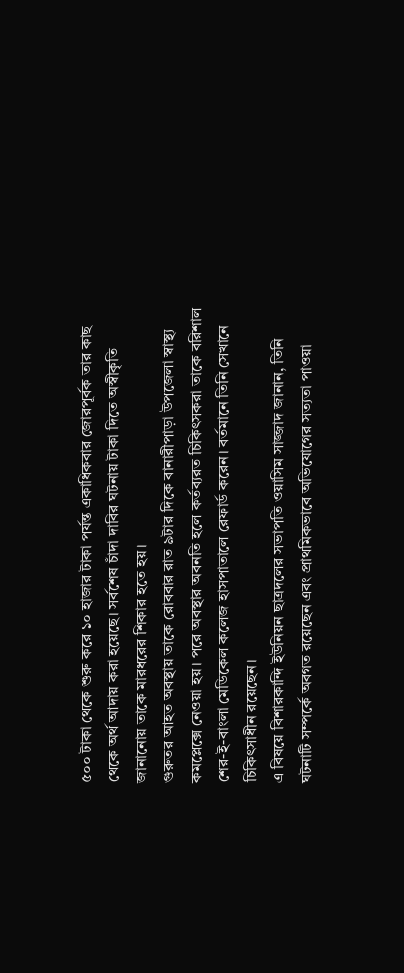৫০০ টাকা থেকে শুরু করে ১০ হাজার টাকা পর্যন্ত একাধিকবার জোরপূর্বক তার কাছ থেকে অর্থ আদায় করা হয়েছে। সর্বশেষ চাঁদা দাবির ঘটনায় টাকা দিতে অস্বীকৃতি জানানোয় তাকে মারধরের শিকার হতে হয়।
গুরুতর আহত অবস্থায় তাকে রোববার রাত ৯টার দিকে বানারীপাড়া উপজেলা স্বাস্থ্য কমপ্লেক্সে নেওয়া হয়। পরে অবস্থার অবনতি হলে কর্তব্যরত চিকিৎসকরা তাকে বরিশাল শের-ই-বাংলা মেডিকেল কলেজ হাসপাতালে রেফার্ড করেন। বর্তমানে তিনি সেখানে চিকিৎসাধীন রয়েছেন।
এ বিষয়ে বিশারকান্দি ইউনিয়ন ছাত্রদলের সভাপতি ওয়াসিম সাজ্জাদ জানান, তিনি ঘটনাটি সম্পর্কে অবগত রয়েছেন এবং প্রাথমিকভাবে অভিযোগের সত্যতা পাওয়া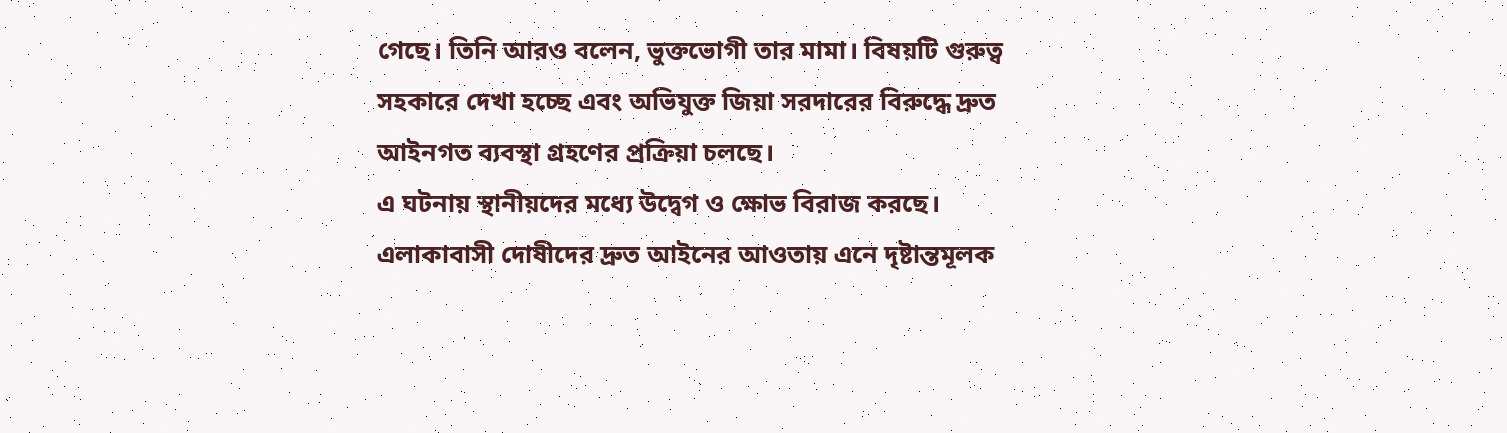গেছে। তিনি আরও বলেন, ভুক্তভোগী তার মামা। বিষয়টি গুরুত্ব সহকারে দেখা হচ্ছে এবং অভিযুক্ত জিয়া সরদারের বিরুদ্ধে দ্রুত আইনগত ব্যবস্থা গ্রহণের প্রক্রিয়া চলছে।
এ ঘটনায় স্থানীয়দের মধ্যে উদ্বেগ ও ক্ষোভ বিরাজ করছে। এলাকাবাসী দোষীদের দ্রুত আইনের আওতায় এনে দৃষ্টান্তমূলক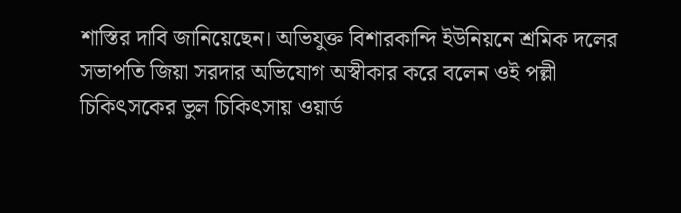শাস্তির দাবি জানিয়েছেন। অভিযুক্ত বিশারকান্দি ইউনিয়নে শ্রমিক দলের সভাপতি জিয়া সরদার অভিযোগ অস্বীকার করে বলেন ওই পল্লী চিকিৎসকের ভুল চিকিৎসায় ওয়ার্ড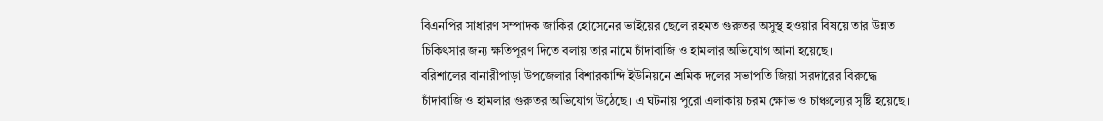বিএনপির সাধারণ সম্পাদক জাকির হোসেনের ভাইয়ের ছেলে রহমত গুরুতর অসুস্থ হওয়ার বিষয়ে তার উন্নত চিকিৎসার জন্য ক্ষতিপূরণ দিতে বলায় তার নামে চাঁদাবাজি ও হামলার অভিযোগ আনা হয়েছে।
বরিশালের বানারীপাড়া উপজেলার বিশারকান্দি ইউনিয়নে শ্রমিক দলের সভাপতি জিয়া সরদারের বিরুদ্ধে চাঁদাবাজি ও হামলার গুরুতর অভিযোগ উঠেছে। এ ঘটনায় পুরো এলাকায় চরম ক্ষোভ ও চাঞ্চল্যের সৃষ্টি হয়েছে।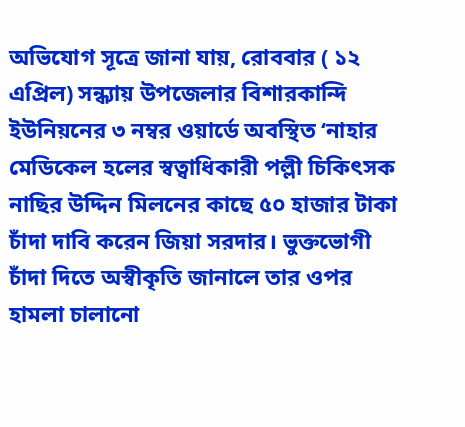অভিযোগ সূত্রে জানা যায়, রোববার ( ১২ এপ্রিল) সন্ধ্যায় উপজেলার বিশারকান্দি ইউনিয়নের ৩ নম্বর ওয়ার্ডে অবস্থিত ‘নাহার মেডিকেল হলের স্বত্বাধিকারী পল্লী চিকিৎসক নাছির উদ্দিন মিলনের কাছে ৫০ হাজার টাকা চাঁদা দাবি করেন জিয়া সরদার। ভুক্তভোগী চাঁদা দিতে অস্বীকৃতি জানালে তার ওপর হামলা চালানো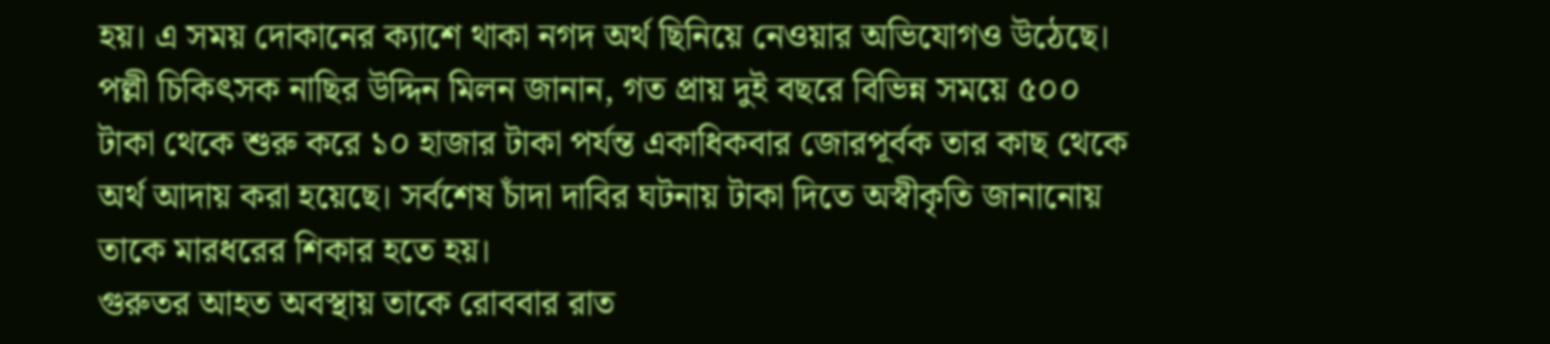হয়। এ সময় দোকানের ক্যাশে থাকা নগদ অর্থ ছিনিয়ে নেওয়ার অভিযোগও উঠেছে।
পল্লী চিকিৎসক নাছির উদ্দিন মিলন জানান, গত প্রায় দুই বছরে বিভিন্ন সময়ে ৫০০ টাকা থেকে শুরু করে ১০ হাজার টাকা পর্যন্ত একাধিকবার জোরপূর্বক তার কাছ থেকে অর্থ আদায় করা হয়েছে। সর্বশেষ চাঁদা দাবির ঘটনায় টাকা দিতে অস্বীকৃতি জানানোয় তাকে মারধরের শিকার হতে হয়।
গুরুতর আহত অবস্থায় তাকে রোববার রাত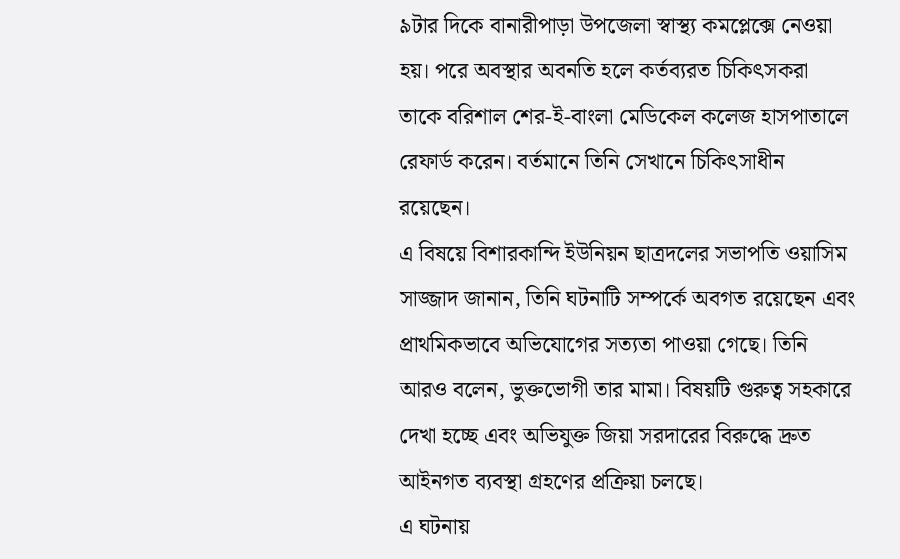৯টার দিকে বানারীপাড়া উপজেলা স্বাস্থ্য কমপ্লেক্সে নেওয়া হয়। পরে অবস্থার অবনতি হলে কর্তব্যরত চিকিৎসকরা তাকে বরিশাল শের-ই-বাংলা মেডিকেল কলেজ হাসপাতালে রেফার্ড করেন। বর্তমানে তিনি সেখানে চিকিৎসাধীন রয়েছেন।
এ বিষয়ে বিশারকান্দি ইউনিয়ন ছাত্রদলের সভাপতি ওয়াসিম সাজ্জাদ জানান, তিনি ঘটনাটি সম্পর্কে অবগত রয়েছেন এবং প্রাথমিকভাবে অভিযোগের সত্যতা পাওয়া গেছে। তিনি আরও বলেন, ভুক্তভোগী তার মামা। বিষয়টি গুরুত্ব সহকারে দেখা হচ্ছে এবং অভিযুক্ত জিয়া সরদারের বিরুদ্ধে দ্রুত আইনগত ব্যবস্থা গ্রহণের প্রক্রিয়া চলছে।
এ ঘটনায়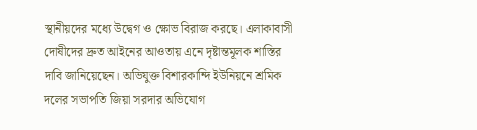স্থানীয়দের মধ্যে উদ্বেগ ও ক্ষোভ বিরাজ করছে। এলাকাবাসী দোষীদের দ্রুত আইনের আওতায় এনে দৃষ্টান্তমূলক শাস্তির দাবি জানিয়েছেন। অভিযুক্ত বিশারকান্দি ইউনিয়নে শ্রমিক দলের সভাপতি জিয়া সরদার অভিযোগ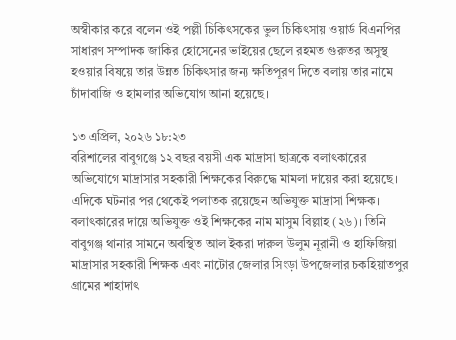অস্বীকার করে বলেন ওই পল্লী চিকিৎসকের ভুল চিকিৎসায় ওয়ার্ড বিএনপির সাধারণ সম্পাদক জাকির হোসেনের ভাইয়ের ছেলে রহমত গুরুতর অসুস্থ হওয়ার বিষয়ে তার উন্নত চিকিৎসার জন্য ক্ষতিপূরণ দিতে বলায় তার নামে চাঁদাবাজি ও হামলার অভিযোগ আনা হয়েছে।

১৩ এপ্রিল, ২০২৬ ১৮:২৩
বরিশালের বাবুগঞ্জে ১২ বছর বয়সী এক মাদ্রাসা ছাত্রকে বলাৎকারের অভিযোগে মাদ্রাসার সহকারী শিক্ষকের বিরুদ্ধে মামলা দায়ের করা হয়েছে। এদিকে ঘটনার পর থেকেই পলাতক রয়েছেন অভিযুক্ত মাদ্রাসা শিক্ষক। বলাৎকারের দায়ে অভিযুক্ত ওই শিক্ষকের নাম মাসুম বিল্লাহ (২৬)। তিনি বাবুগঞ্জ থানার সামনে অবস্থিত আল ইকরা দারুল উলুম নূরানী ও হাফিজিয়া মাদ্রাসার সহকারী শিক্ষক এবং নাটোর জেলার সিংড়া উপজেলার চকহিয়াতপুর গ্রামের শাহাদাৎ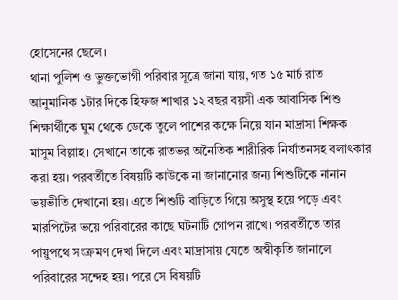হোসেনের ছেলে।
থানা পুলিশ ও ভুক্তভোগী পরিবার সূত্রে জানা যায়, গত ১৫ মার্চ রাত আনুমানিক ১টার দিকে হিফজ শাখার ১২ বছর বয়সী এক আবাসিক শিশু শিক্ষার্থীকে ঘুম থেকে ডেকে তুলে পাশের কক্ষে নিয়ে যান মাদ্রাসা শিক্ষক মাসুম বিল্লাহ। সেখানে তাকে রাতভর অনৈতিক শারীরিক নির্যাতনসহ বলাৎকার করা হয়। পরবর্তীতে বিষয়টি কাউকে না জানানোর জন্য শিশুটিকে নানান ভয়ভীতি দেখানো হয়। এতে শিশুটি বাড়িতে গিয়ে অসুস্থ হয়ে পড়ে এবং মারপিটের ভয়ে পরিবারের কাছে ঘটনাটি গোপন রাখে। পরবর্তীতে তার পায়ুপথে সংক্রমণ দেখা দিলে এবং মাদ্রাসায় যেতে অস্বীকৃতি জানালে পরিবারের সন্দেহ হয়। পরে সে বিষয়টি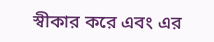স্বীকার করে এবং এর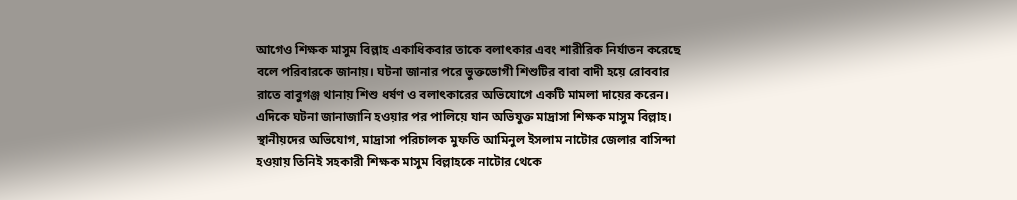আগেও শিক্ষক মাসুম বিল্লাহ একাধিকবার তাকে বলাৎকার এবং শারীরিক নির্যাতন করেছে বলে পরিবারকে জানায়। ঘটনা জানার পরে ভুক্তভোগী শিশুটির বাবা বাদী হয়ে রোববার রাতে বাবুগঞ্জ থানায় শিশু ধর্ষণ ও বলাৎকারের অভিযোগে একটি মামলা দায়ের করেন।
এদিকে ঘটনা জানাজানি হওয়ার পর পালিয়ে যান অভিযুক্ত মাদ্রাসা শিক্ষক মাসুম বিল্লাহ। স্থানীয়দের অভিযোগ, মাদ্রাসা পরিচালক মুফতি আমিনুল ইসলাম নাটোর জেলার বাসিন্দা হওয়ায় তিনিই সহকারী শিক্ষক মাসুম বিল্লাহকে নাটোর থেকে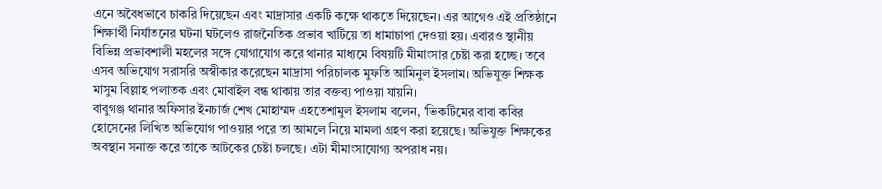এনে অবৈধভাবে চাকরি দিয়েছেন এবং মাদ্রাসার একটি কক্ষে থাকতে দিয়েছেন। এর আগেও এই প্রতিষ্ঠানে শিক্ষার্থী নির্যাতনের ঘটনা ঘটলেও রাজনৈতিক প্রভাব খাটিয়ে তা ধামাচাপা দেওয়া হয়। এবারও স্থানীয় বিভিন্ন প্রভাবশালী মহলের সঙ্গে যোগাযোগ করে থানার মাধ্যমে বিষয়টি মীমাংসার চেষ্টা করা হচ্ছে। তবে এসব অভিযোগ সরাসরি অস্বীকার করেছেন মাদ্রাসা পরিচালক মুফতি আমিনুল ইসলাম। অভিযুক্ত শিক্ষক মাসুম বিল্লাহ পলাতক এবং মোবাইল বন্ধ থাকায় তার বক্তব্য পাওয়া যায়নি।
বাবুগঞ্জ থানার অফিসার ইনচার্জ শেখ মোহাম্মদ এহতেশামুল ইসলাম বলেন, 'ভিকটিমের বাবা কবির হোসেনের লিখিত অভিযোগ পাওয়ার পরে তা আমলে নিয়ে মামলা গ্রহণ করা হয়েছে। অভিযুক্ত শিক্ষকের অবস্থান সনাক্ত করে তাকে আটকের চেষ্টা চলছে। এটা মীমাংসাযোগ্য অপরাধ নয়।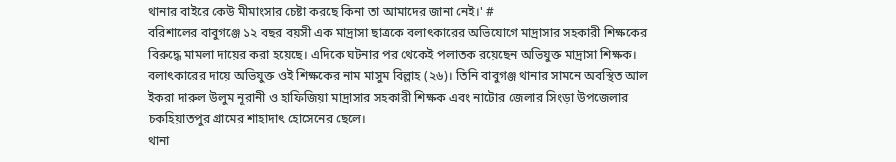থানার বাইরে কেউ মীমাংসার চেষ্টা করছে কিনা তা আমাদের জানা নেই।' #
বরিশালের বাবুগঞ্জে ১২ বছর বয়সী এক মাদ্রাসা ছাত্রকে বলাৎকারের অভিযোগে মাদ্রাসার সহকারী শিক্ষকের বিরুদ্ধে মামলা দায়ের করা হয়েছে। এদিকে ঘটনার পর থেকেই পলাতক রয়েছেন অভিযুক্ত মাদ্রাসা শিক্ষক। বলাৎকারের দায়ে অভিযুক্ত ওই শিক্ষকের নাম মাসুম বিল্লাহ (২৬)। তিনি বাবুগঞ্জ থানার সামনে অবস্থিত আল ইকরা দারুল উলুম নূরানী ও হাফিজিয়া মাদ্রাসার সহকারী শিক্ষক এবং নাটোর জেলার সিংড়া উপজেলার চকহিয়াতপুর গ্রামের শাহাদাৎ হোসেনের ছেলে।
থানা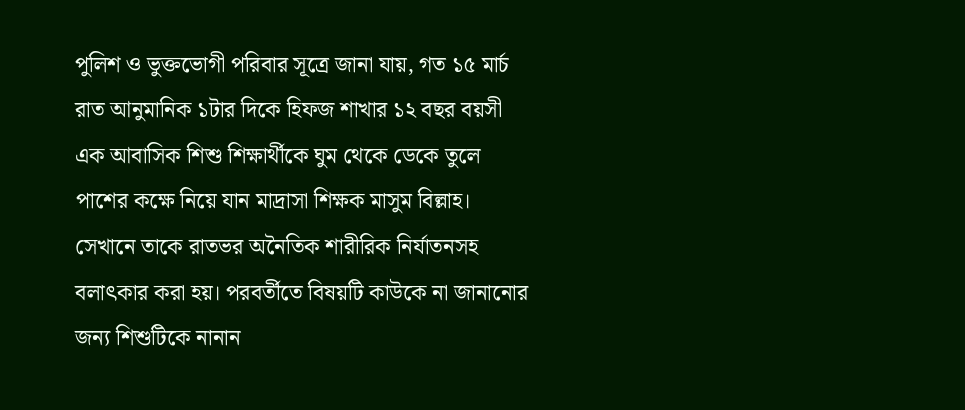পুলিশ ও ভুক্তভোগী পরিবার সূত্রে জানা যায়, গত ১৫ মার্চ রাত আনুমানিক ১টার দিকে হিফজ শাখার ১২ বছর বয়সী এক আবাসিক শিশু শিক্ষার্থীকে ঘুম থেকে ডেকে তুলে পাশের কক্ষে নিয়ে যান মাদ্রাসা শিক্ষক মাসুম বিল্লাহ। সেখানে তাকে রাতভর অনৈতিক শারীরিক নির্যাতনসহ বলাৎকার করা হয়। পরবর্তীতে বিষয়টি কাউকে না জানানোর জন্য শিশুটিকে নানান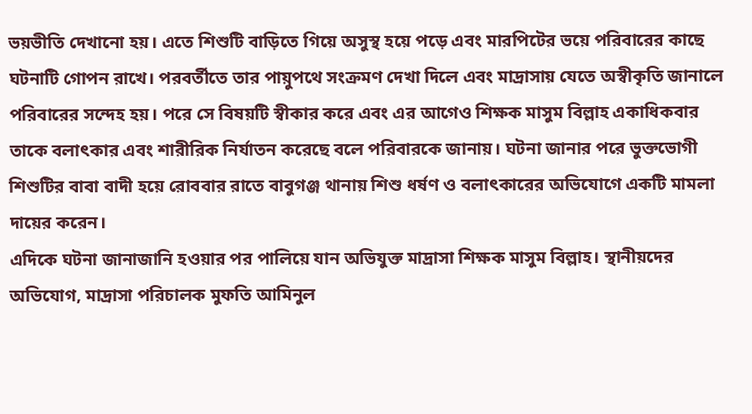ভয়ভীতি দেখানো হয়। এতে শিশুটি বাড়িতে গিয়ে অসুস্থ হয়ে পড়ে এবং মারপিটের ভয়ে পরিবারের কাছে ঘটনাটি গোপন রাখে। পরবর্তীতে তার পায়ুপথে সংক্রমণ দেখা দিলে এবং মাদ্রাসায় যেতে অস্বীকৃতি জানালে পরিবারের সন্দেহ হয়। পরে সে বিষয়টি স্বীকার করে এবং এর আগেও শিক্ষক মাসুম বিল্লাহ একাধিকবার তাকে বলাৎকার এবং শারীরিক নির্যাতন করেছে বলে পরিবারকে জানায়। ঘটনা জানার পরে ভুক্তভোগী শিশুটির বাবা বাদী হয়ে রোববার রাতে বাবুগঞ্জ থানায় শিশু ধর্ষণ ও বলাৎকারের অভিযোগে একটি মামলা দায়ের করেন।
এদিকে ঘটনা জানাজানি হওয়ার পর পালিয়ে যান অভিযুক্ত মাদ্রাসা শিক্ষক মাসুম বিল্লাহ। স্থানীয়দের অভিযোগ, মাদ্রাসা পরিচালক মুফতি আমিনুল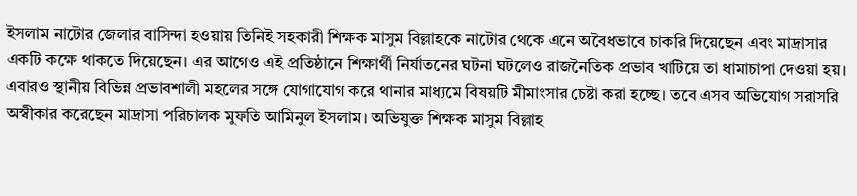ইসলাম নাটোর জেলার বাসিন্দা হওয়ায় তিনিই সহকারী শিক্ষক মাসুম বিল্লাহকে নাটোর থেকে এনে অবৈধভাবে চাকরি দিয়েছেন এবং মাদ্রাসার একটি কক্ষে থাকতে দিয়েছেন। এর আগেও এই প্রতিষ্ঠানে শিক্ষার্থী নির্যাতনের ঘটনা ঘটলেও রাজনৈতিক প্রভাব খাটিয়ে তা ধামাচাপা দেওয়া হয়। এবারও স্থানীয় বিভিন্ন প্রভাবশালী মহলের সঙ্গে যোগাযোগ করে থানার মাধ্যমে বিষয়টি মীমাংসার চেষ্টা করা হচ্ছে। তবে এসব অভিযোগ সরাসরি অস্বীকার করেছেন মাদ্রাসা পরিচালক মুফতি আমিনুল ইসলাম। অভিযুক্ত শিক্ষক মাসুম বিল্লাহ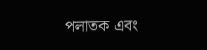পলাতক এবং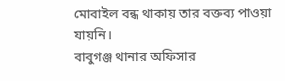মোবাইল বন্ধ থাকায় তার বক্তব্য পাওয়া যায়নি।
বাবুগঞ্জ থানার অফিসার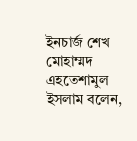ইনচার্জ শেখ মোহাম্মদ এহতেশামুল ইসলাম বলেন,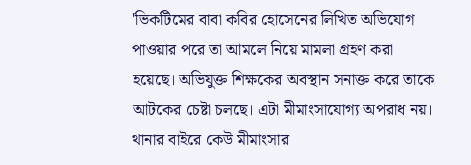'ভিকটিমের বাবা কবির হোসেনের লিখিত অভিযোগ পাওয়ার পরে তা আমলে নিয়ে মামলা গ্রহণ করা হয়েছে। অভিযুক্ত শিক্ষকের অবস্থান সনাক্ত করে তাকে আটকের চেষ্টা চলছে। এটা মীমাংসাযোগ্য অপরাধ নয়। থানার বাইরে কেউ মীমাংসার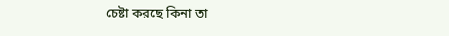চেষ্টা করছে কিনা তা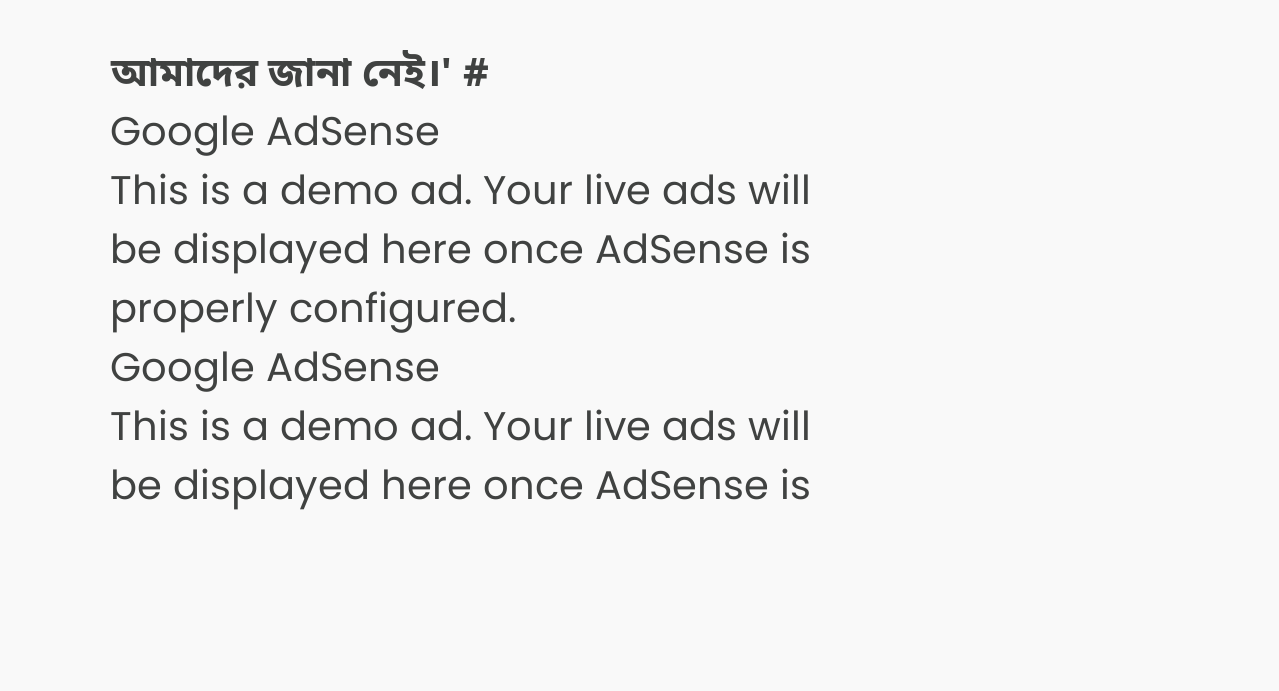আমাদের জানা নেই।' #
Google AdSense
This is a demo ad. Your live ads will be displayed here once AdSense is properly configured.
Google AdSense
This is a demo ad. Your live ads will be displayed here once AdSense is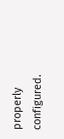properly configured.